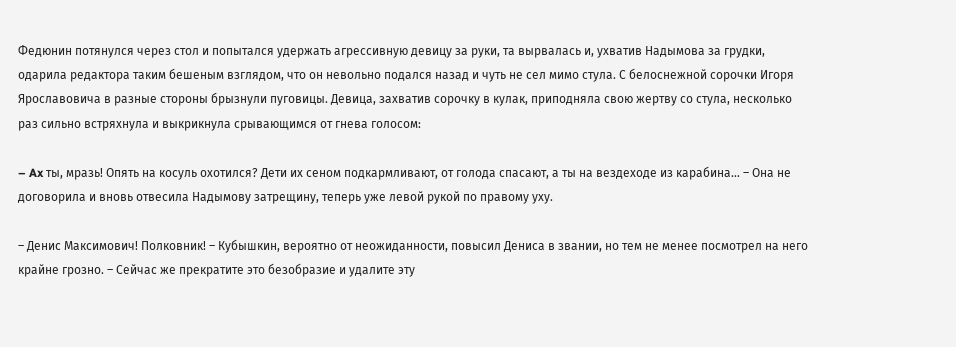Федюнин потянулся через стол и попытался удержать агрессивную девицу за руки, та вырвалась и, ухватив Надымова за грудки, одарила редактора таким бешеным взглядом, что он невольно подался назад и чуть не сел мимо стула. С белоснежной сорочки Игоря Ярославовича в разные стороны брызнули пуговицы. Девица, захватив сорочку в кулак, приподняла свою жертву со стула, несколько раз сильно встряхнула и выкрикнула срывающимся от гнева голосом:

– Ax ты, мразь! Опять на косуль охотился? Дети их сеном подкармливают, от голода спасают, а ты на вездеходе из карабина… – Она не договорила и вновь отвесила Надымову затрещину, теперь уже левой рукой по правому уху.

– Денис Максимович! Полковник! – Кубышкин, вероятно от неожиданности, повысил Дениса в звании, но тем не менее посмотрел на него крайне грозно. – Сейчас же прекратите это безобразие и удалите эту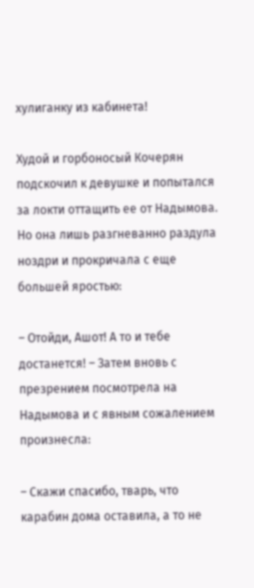хулиганку из кабинета!

Худой и горбоносый Кочерян подскочил к девушке и попытался за локти оттащить ее от Надымова. Но она лишь разгневанно раздула ноздри и прокричала с еще большей яростью:

– Отойди, Ашот! А то и тебе достанется! – Затем вновь с презрением посмотрела на Надымова и с явным сожалением произнесла:

– Скажи спасибо, тварь, что карабин дома оставила, а то не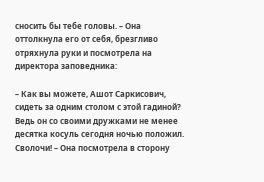сносить бы тебе головы. – Она оттолкнула его от себя, брезгливо отряхнула руки и посмотрела на директора заповедника:

– Как вы можете, Ашот Саркисович, сидеть за одним столом с этой гадиной? Ведь он со своими дружками не менее десятка косуль сегодня ночью положил. Сволочи! – Она посмотрела в сторону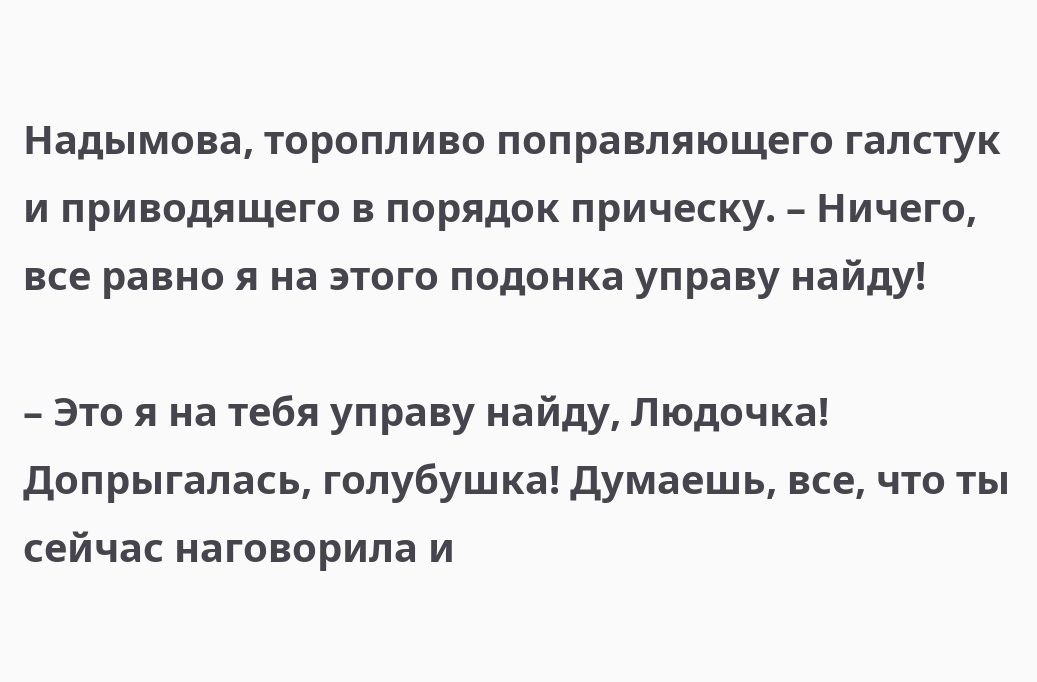Надымова, торопливо поправляющего галстук и приводящего в порядок прическу. – Ничего, все равно я на этого подонка управу найду!

– Это я на тебя управу найду, Людочка! Допрыгалась, голубушка! Думаешь, все, что ты сейчас наговорила и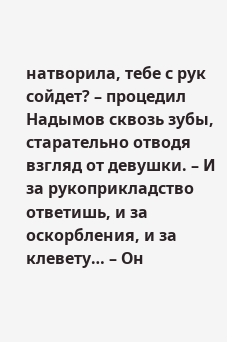натворила, тебе с рук сойдет? – процедил Надымов сквозь зубы, старательно отводя взгляд от девушки. – И за рукоприкладство ответишь, и за оскорбления, и за клевету… – Он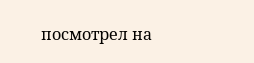посмотрел на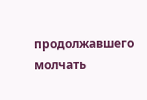продолжавшего молчать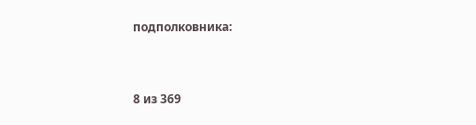подполковника:



8 из 369